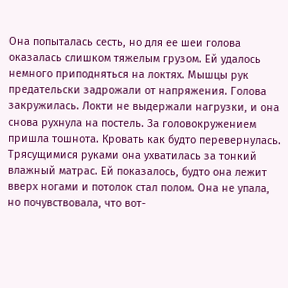Она попыталась сесть, но для ее шеи голова оказалась слишком тяжелым грузом. Ей удалось немного приподняться на локтях. Мышцы рук предательски задрожали от напряжения. Голова закружилась. Локти не выдержали нагрузки, и она снова рухнула на постель. За головокружением пришла тошнота. Кровать как будто перевернулась. Трясущимися руками она ухватилась за тонкий влажный матрас. Ей показалось, будто она лежит вверх ногами и потолок стал полом. Она не упала, но почувствовала, что вот-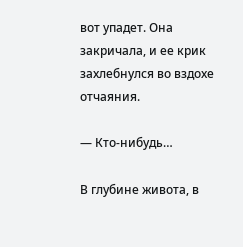вот упадет. Она закричала, и ее крик захлебнулся во вздохе отчаяния.

— Кто-нибудь…

В глубине живота, в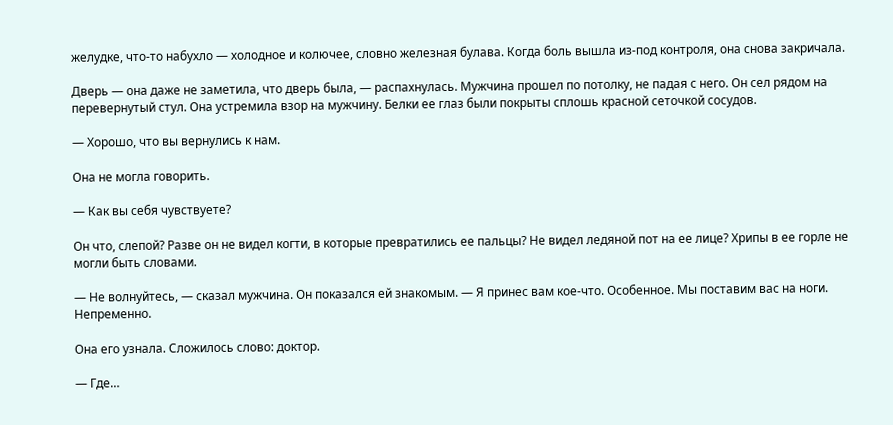желудке, что-то набухло — холодное и колючее, словно железная булава. Когда боль вышла из-под контроля, она снова закричала.

Дверь — она даже не заметила, что дверь была, — распахнулась. Мужчина прошел по потолку, не падая с него. Он сел рядом на перевернутый стул. Она устремила взор на мужчину. Белки ее глаз были покрыты сплошь красной сеточкой сосудов.

— Хорошо, что вы вернулись к нам.

Она не могла говорить.

— Как вы себя чувствуете?

Он что, слепой? Разве он не видел когти, в которые превратились ее пальцы? Не видел ледяной пот на ее лице? Хрипы в ее горле не могли быть словами.

— Не волнуйтесь, — сказал мужчина. Он показался ей знакомым. — Я принес вам кое-что. Особенное. Мы поставим вас на ноги. Непременно.

Она его узнала. Сложилось слово: доктор.

— Где…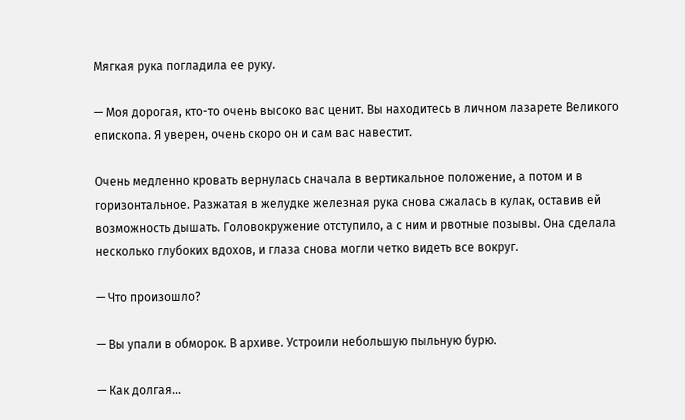Мягкая рука погладила ее руку.

— Моя дорогая, кто-то очень высоко вас ценит. Вы находитесь в личном лазарете Великого епископа. Я уверен, очень скоро он и сам вас навестит.

Очень медленно кровать вернулась сначала в вертикальное положение, а потом и в горизонтальное. Разжатая в желудке железная рука снова сжалась в кулак, оставив ей возможность дышать. Головокружение отступило, а с ним и рвотные позывы. Она сделала несколько глубоких вдохов, и глаза снова могли четко видеть все вокруг.

— Что произошло?

— Вы упали в обморок. В архиве. Устроили небольшую пыльную бурю.

— Как долгая…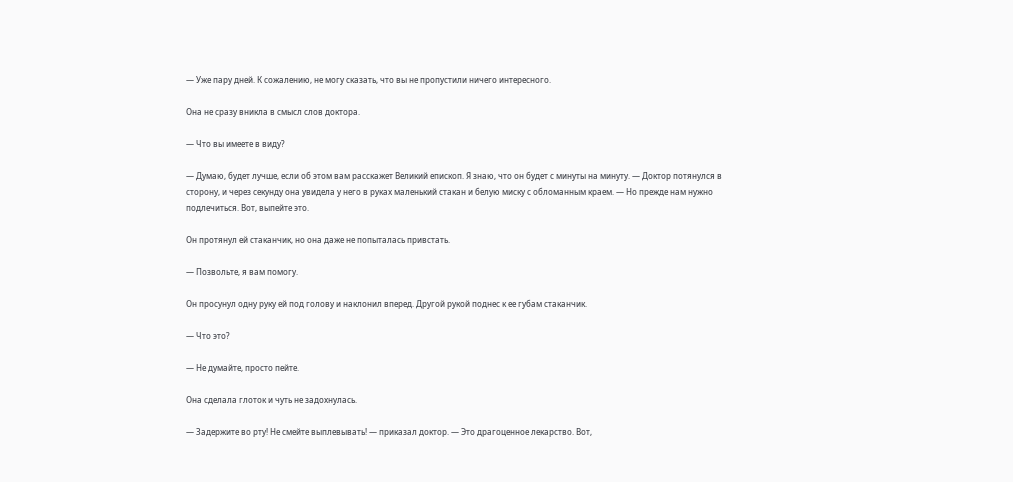— Уже пару дней. К сожалению, не могу сказать, что вы не пропустили ничего интересного.

Она не сразу вникла в смысл слов доктора.

— Что вы имеете в виду?

— Думаю, будет лучше, если об этом вам расскажет Великий епископ. Я знаю, что он будет с минуты на минуту. — Доктор потянулся в сторону, и через секунду она увидела у него в руках маленький стакан и белую миску с обломанным краем. — Но прежде нам нужно подлечиться. Вот, выпейте это.

Он протянул ей стаканчик, но она даже не попыталась привстать.

— Позвольте, я вам помогу.

Он просунул одну руку ей под голову и наклонил вперед. Другой рукой поднес к ее губам стаканчик.

— Что это?

— Не думайте, просто пейте.

Она сделала глоток и чуть не задохнулась.

— Задержите во рту! Не смейте выплевывать! — приказал доктор. — Это драгоценное лекарство. Вот,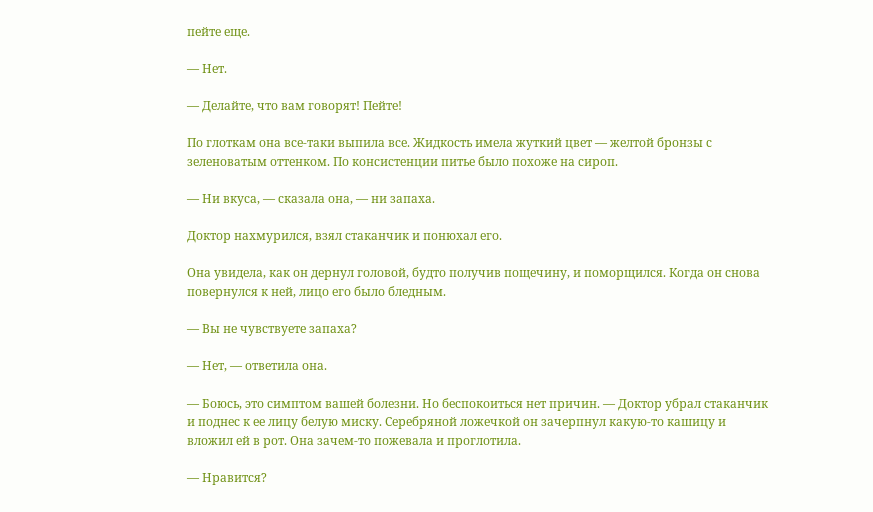пейте еще.

— Нет.

— Делайте, что вам говорят! Пейте!

По глоткам она все-таки выпила все. Жидкость имела жуткий цвет — желтой бронзы с зеленоватым оттенком. По консистенции питье было похоже на сироп.

— Ни вкуса, — сказала она, — ни запаха.

Доктор нахмурился, взял стаканчик и понюхал его.

Она увидела, как он дернул головой, будто получив пощечину, и поморщился. Когда он снова повернулся к ней, лицо его было бледным.

— Вы не чувствуете запаха?

— Нет, — ответила она.

— Боюсь, это симптом вашей болезни. Но беспокоиться нет причин. — Доктор убрал стаканчик и поднес к ее лицу белую миску. Серебряной ложечкой он зачерпнул какую-то кашицу и вложил ей в рот. Она зачем-то пожевала и проглотила.

— Нравится?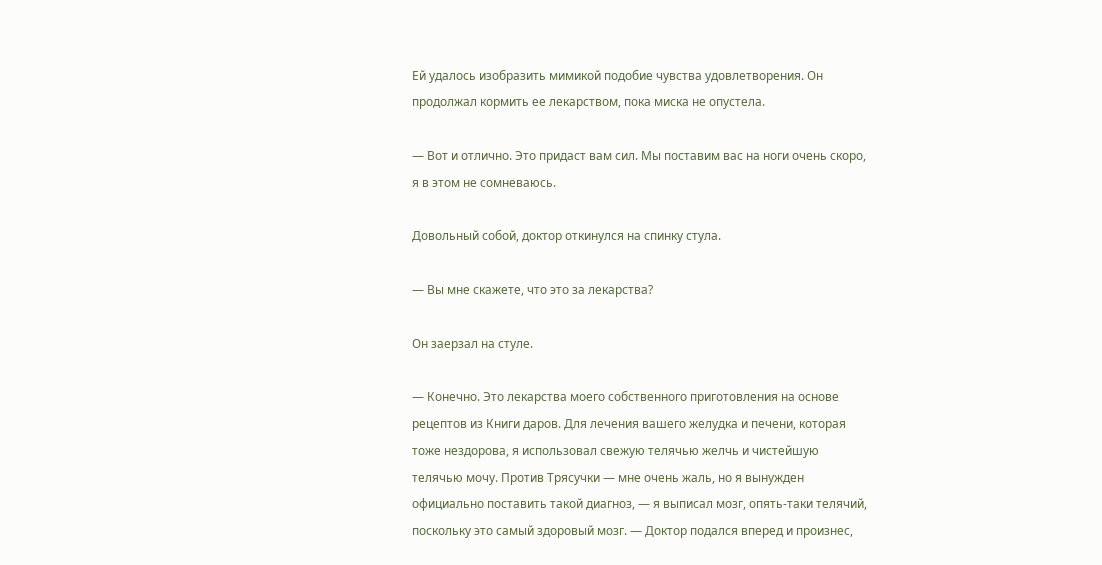Ей удалось изобразить мимикой подобие чувства удовлетворения. Он продолжал кормить ее лекарством, пока миска не опустела.

— Вот и отлично. Это придаст вам сил. Мы поставим вас на ноги очень скоро, я в этом не сомневаюсь.

Довольный собой, доктор откинулся на спинку стула.

— Вы мне скажете, что это за лекарства?

Он заерзал на стуле.

— Конечно. Это лекарства моего собственного приготовления на основе рецептов из Книги даров. Для лечения вашего желудка и печени, которая тоже нездорова, я использовал свежую телячью желчь и чистейшую телячью мочу. Против Трясучки — мне очень жаль, но я вынужден официально поставить такой диагноз, — я выписал мозг, опять-таки телячий, поскольку это самый здоровый мозг. — Доктор подался вперед и произнес,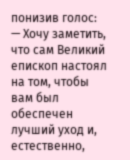понизив голос: — Хочу заметить, что сам Великий епископ настоял на том, чтобы вам был обеспечен лучший уход и, естественно,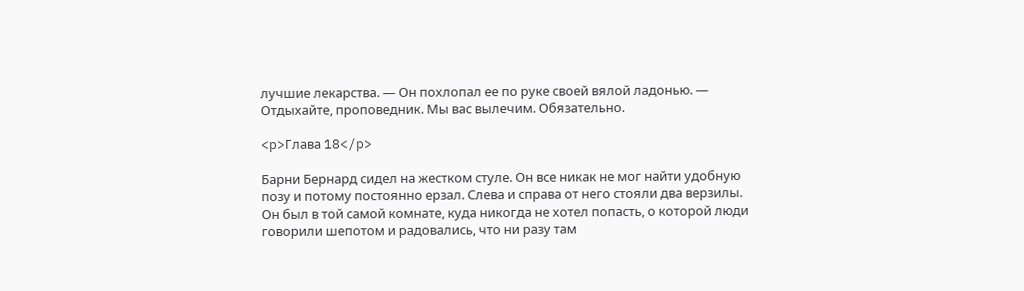лучшие лекарства. — Он похлопал ее по руке своей вялой ладонью. — Отдыхайте, проповедник. Мы вас вылечим. Обязательно.

<p>Глава 18</p>

Барни Бернард сидел на жестком стуле. Он все никак не мог найти удобную позу и потому постоянно ерзал. Слева и справа от него стояли два верзилы. Он был в той самой комнате, куда никогда не хотел попасть, о которой люди говорили шепотом и радовались, что ни разу там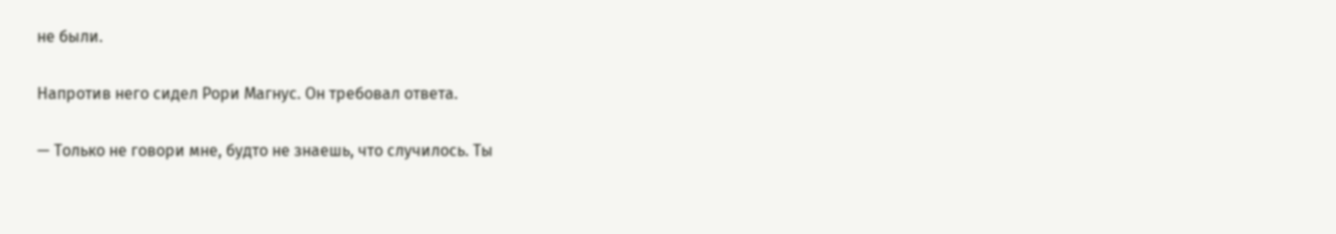не были.

Напротив него сидел Рори Магнус. Он требовал ответа.

— Только не говори мне, будто не знаешь, что случилось. Ты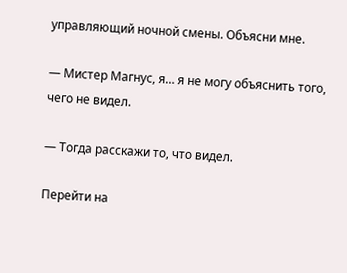управляющий ночной смены. Объясни мне.

— Мистер Магнус, я… я не могу объяснить того, чего не видел.

— Тогда расскажи то, что видел.

Перейти на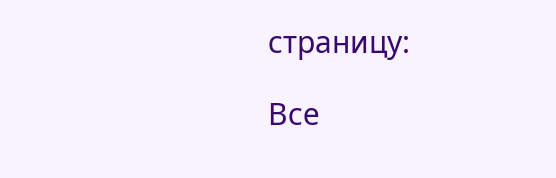страницу:

Все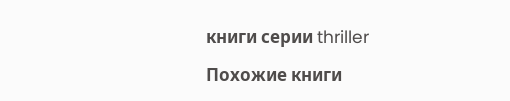книги серии thriller

Похожие книги